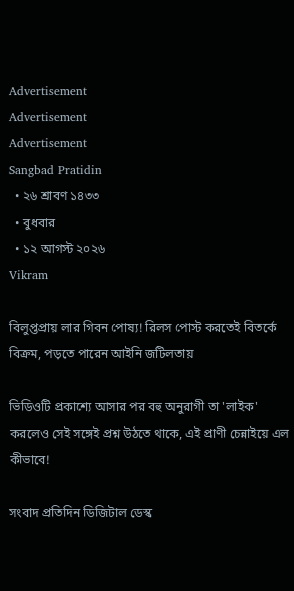Advertisement
Advertisement
Advertisement
Sangbad Pratidin
  • ২৬ শ্রাবণ ১৪৩৩
  • বুধবার
  • ১২ আগস্ট ২০২৬
Vikram

বিলুপ্তপ্রায় লার গিবন পোষ্য! রিলস পোস্ট করতেই বিতর্কে বিক্রম, পড়তে পারেন আইনি জটিলতায়

ভিডিওটি প্রকাশ্যে আসার পর বহু অনুরাগী তা 'লাইক' করলেও সেই সঙ্গেই প্রশ্ন উঠতে থাকে, এই প্রাণী চেন্নাইয়ে এল কীভাবে!

সংবাদ প্রতিদিন ডিজিটাল ডেস্ক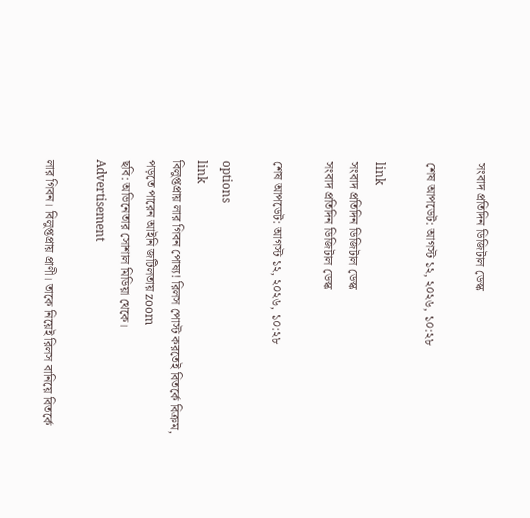সংবাদ প্রতিদিন ডিজিটাল ডেস্ক

শেষ আপডেট: আগস্ট ১২, ২০২৬, ১০:২৮

link
সংবাদ প্রতিদিন ডিজিটাল ডেস্ক
সংবাদ প্রতিদিন ডিজিটাল ডেস্ক

শেষ আপডেট: আগস্ট ১২, ২০২৬, ১০:২৮

options
link
বিলুপ্তপ্রায় লার গিবন পোষ্য! রিলস পোস্ট করতেই বিতর্কে বিক্রম, পড়তে পারেন আইনি জটিলতায় zoom
ছবি: অভিনেতার সোশাল মিডিয়া থেকে।
Advertisement

লার গিবন। বিলুপ্তপ্রায় প্রাণী। তাকে নিয়েই রিলস বানিয়ে বিতর্কে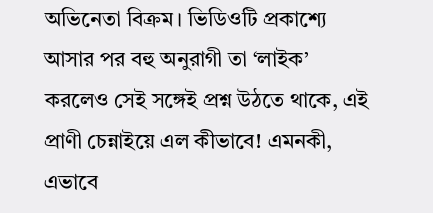অভিনেতা বিক্রম। ভিডিওটি প্রকাশ্যে আসার পর বহু অনুরাগী তা ‘লাইক’ করলেও সেই সঙ্গেই প্রশ্ন উঠতে থাকে, এই প্রাণী চেন্নাইয়ে এল কীভাবে! এমনকী, এভাবে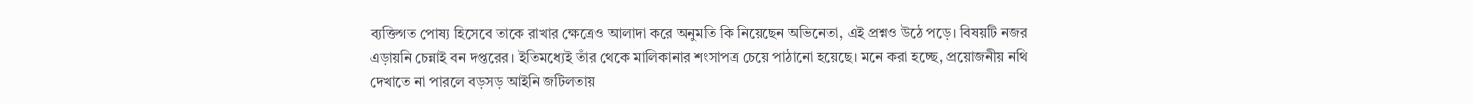ব্যক্তিগত পোষ্য হিসেবে তাকে রাখার ক্ষেত্রেও আলাদা করে অনুমতি কি নিয়েছেন অভিনেতা, এই প্রশ্নও উঠে পড়ে। বিষয়টি নজর এড়ায়নি চেন্নাই বন দপ্তরের। ইতিমধ্যেই তাঁর থেকে মালিকানার শংসাপত্র চেয়ে পাঠানো হয়েছে। মনে করা হচ্ছে, প্রয়োজনীয় নথি দেখাতে না পারলে বড়সড় আইনি জটিলতায়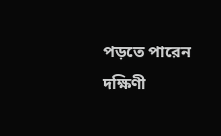পড়তে পারেন দক্ষিণী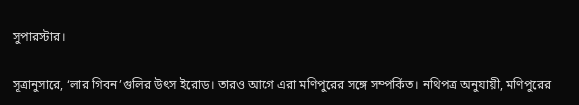সুপারস্টার।

সূত্রানুসারে, ‘লার গিবন’গুলির উৎস ইরোড। তারও আগে এরা মণিপুরের সঙ্গে সম্পর্কিত। নথিপত্র অনুযায়ী, মণিপুরের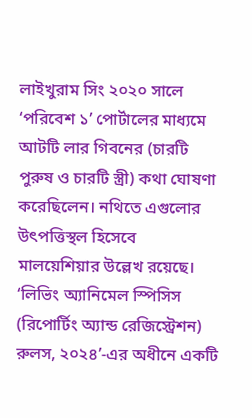লাইখুরাম সিং ২০২০ সালে ‘পরিবেশ ১’ পোর্টালের মাধ্যমে আটটি লার গিবনের (চারটি পুরুষ ও চারটি স্ত্রী) কথা ঘোষণা করেছিলেন। নথিতে এগুলোর উৎপত্তিস্থল হিসেবে মালয়েশিয়ার উল্লেখ রয়েছে। ‘লিভিং অ্যানিমেল স্পিসিস (রিপোর্টিং অ্যান্ড রেজিস্ট্রেশন) রুলস, ২০২৪’-এর অধীনে একটি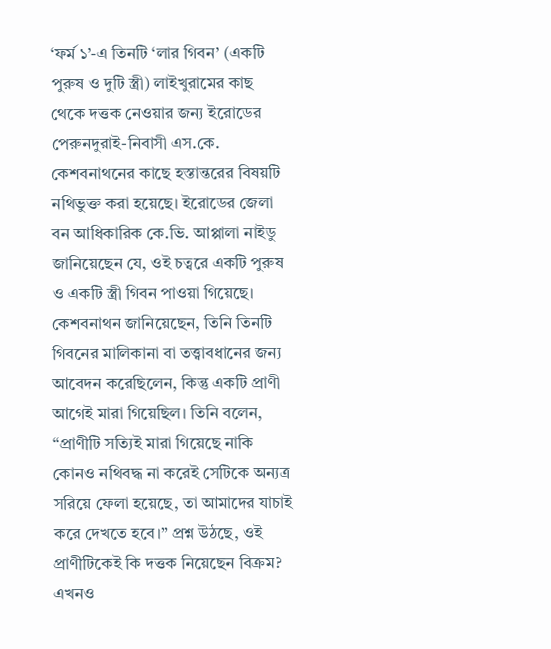‘ফর্ম ১’-এ তিনটি ‘লার গিবন’ (একটি পুরুষ ও দুটি স্ত্রী) লাইখুরামের কাছ থেকে দত্তক নেওয়ার জন্য ইরোডের পেরুনদুরাই-নিবাসী এস.কে. কেশবনাথনের কাছে হস্তান্তরের বিষয়টি নথিভুক্ত করা হয়েছে। ইরোডের জেলা বন আধিকারিক কে.ভি. আপ্পালা নাইডু জানিয়েছেন যে, ওই চত্বরে একটি পুরুষ ও একটি স্ত্রী গিবন পাওয়া গিয়েছে। কেশবনাথন জানিয়েছেন, তিনি তিনটি গিবনের মালিকানা বা তত্ত্বাবধানের জন্য আবেদন করেছিলেন, কিন্তু একটি প্রাণী আগেই মারা গিয়েছিল। তিনি বলেন, “প্রাণীটি সত্যিই মারা গিয়েছে নাকি কোনও নথিবদ্ধ না করেই সেটিকে অন্যত্র সরিয়ে ফেলা হয়েছে, তা আমাদের যাচাই করে দেখতে হবে।” প্রশ্ন উঠছে, ওই প্রাণীটিকেই কি দত্তক নিয়েছেন বিক্রম? এখনও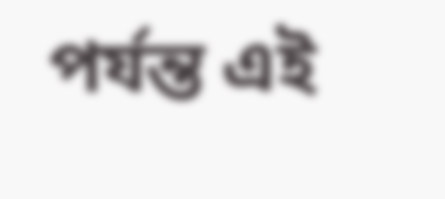পর্যন্ত এই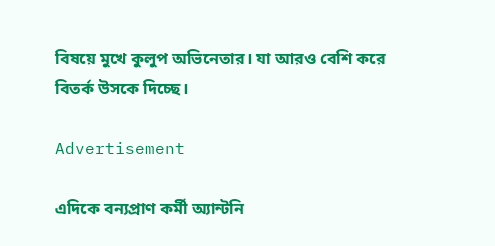বিষয়ে মুখে কুলুপ অভিনেতার। যা আরও বেশি করে বিতর্ক উসকে দিচ্ছে।

Advertisement

এদিকে বন্যপ্রাণ কর্মী অ্যান্টনি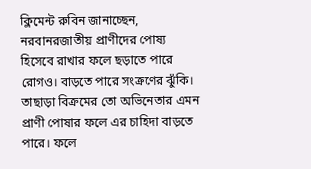ক্লিমেন্ট রুবিন জানাচ্ছেন, নরবানরজাতীয় প্রাণীদের পোষ্য হিসেবে রাখার ফলে ছড়াতে পারে রোগও। বাড়তে পারে সংক্রণের ঝুঁকি। তাছাড়া বিক্রমের তো অভিনেতার এমন প্রাণী পোষার ফলে এর চাহিদা বাড়তে পারে। ফলে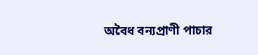অবৈধ বন্যপ্রাণী পাচার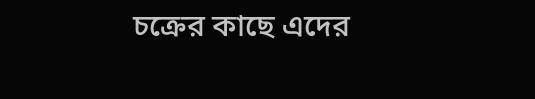চক্রের কাছে এদের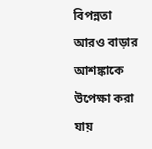বিপন্নতা আরও বাড়ার আশঙ্কাকে উপেক্ষা করা যায়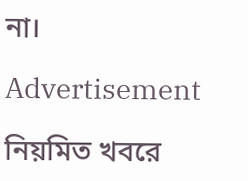না।

Advertisement

নিয়মিত খবরে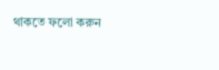থাকতে ফলো করুন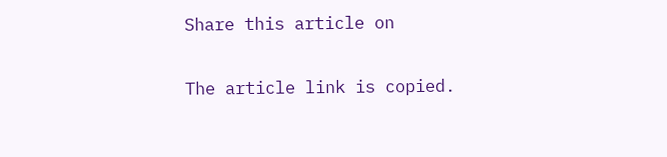Share this article on

The article link is copied.